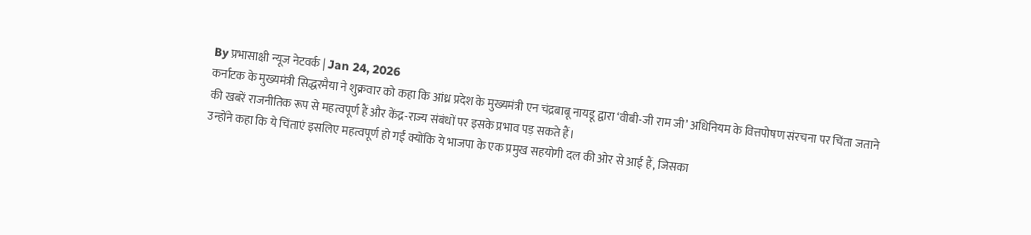By प्रभासाक्षी न्यूज नेटवर्क | Jan 24, 2026
कर्नाटक के मुख्यमंत्री सिद्धरमैया ने शुक्रवार को कहा कि आंध्र प्रदेश के मुख्यमंत्री एन चंद्रबाबू नायडू द्वारा ‘वीबी-जी राम जी’ अधिनियम के वित्तपोषण संरचना पर चिंता जताने की खबरें राजनीतिक रूप से महत्वपूर्ण हैं और केंद्र-राज्य संबंधों पर इसके प्रभाव पड़ सकते हैं।
उन्होंने कहा कि ये चिंताएं इसलिए महत्वपूर्ण हो गईं क्योंकि ये भाजपा के एक प्रमुख सहयोगी दल की ओर से आई हैं, जिसका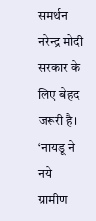समर्थन नरेन्द्र मोदी सरकार के लिए बेहद जरूरी है।
‘नायडू ने नये ग्रामीण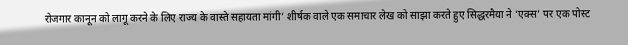रोजगार कानून को लागू करने के लिए राज्य के वास्ते सहायता मांगी’ शीर्षक वाले एक समाचार लेख को साझा करते हुए सिद्धरमैया ने ‘एक्स’ पर एक पोस्ट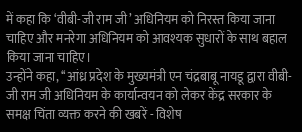में कहा कि ‘वीबी-जी राम जी’ अधिनियम को निरस्त किया जाना चाहिए और मनरेगा अधिनियम को आवश्यक सुधारों के साथ बहाल किया जाना चाहिए।
उन्होंने कहा, ‘‘आंध्र प्रदेश के मुख्यमंत्री एन चंद्रबाबू नायडू द्वारा वीबी-जी राम जी अधिनियम के कार्यान्वयन को लेकर केंद्र सरकार के समक्ष चिंता व्यक्त करने की खबरें - विशेष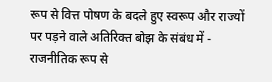रूप से वित्त पोषण के बदले हुए स्वरूप और राज्यों पर पड़ने वाले अतिरिक्त बोझ के संबंध में - राजनीतिक रूप से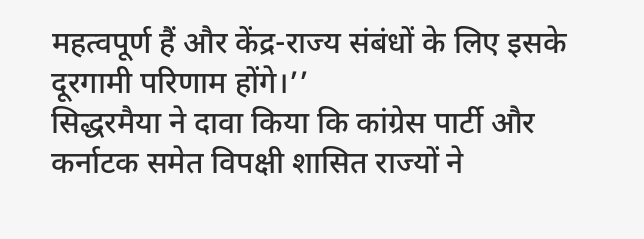महत्वपूर्ण हैं और केंद्र-राज्य संबंधों के लिए इसके दूरगामी परिणाम होंगे।’’
सिद्धरमैया ने दावा किया कि कांग्रेस पार्टी और कर्नाटक समेत विपक्षी शासित राज्यों ने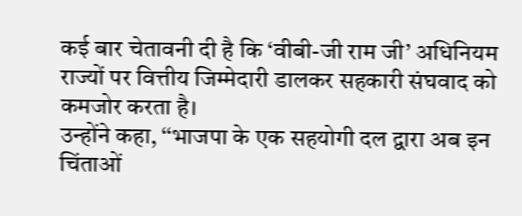कई बार चेतावनी दी है कि ‘वीबी-जी राम जी’ अधिनियम राज्यों पर वित्तीय जिम्मेदारी डालकर सहकारी संघवाद को कमजोर करता है।
उन्होंने कहा, ‘‘भाजपा के एक सहयोगी दल द्वारा अब इन चिंताओं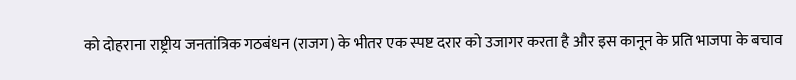को दोहराना राष्ट्रीय जनतांत्रिक गठबंधन (राजग) के भीतर एक स्पष्ट दरार को उजागर करता है और इस कानून के प्रति भाजपा के बचाव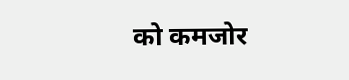को कमजोर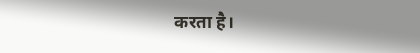करता है।